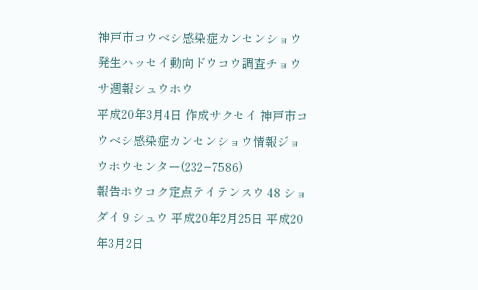神戸市コウベシ感染症カンセンショウ発生ハッセイ動向ドウコウ調査チョウサ週報シュウホウ
平成20年3月4日 作成サクセイ 神戸市コウベシ感染症カンセンショウ情報ジョウホウセンター(232−7586)
報告ホウコク定点テイテンスウ 48 ショ ダイ 9 シュウ 平成20年2月25日 平成20年3月2日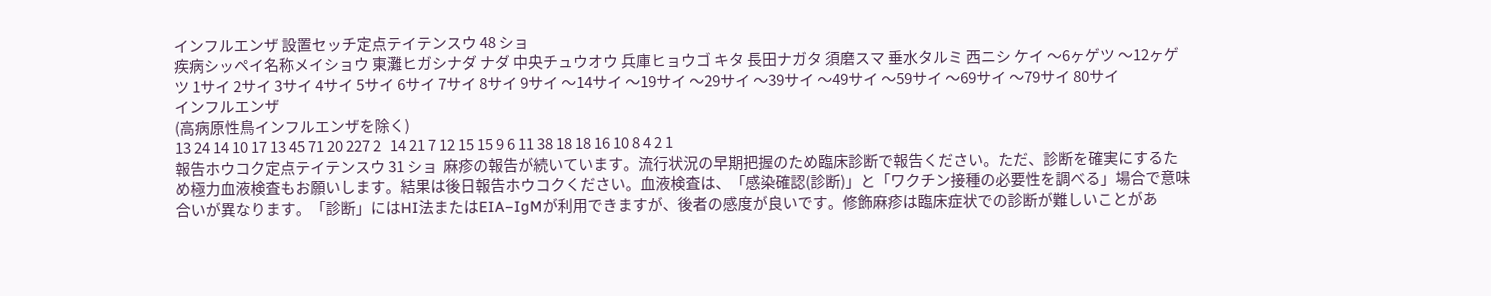インフルエンザ 設置セッチ定点テイテンスウ 48 ショ
疾病シッペイ名称メイショウ 東灘ヒガシナダ ナダ 中央チュウオウ 兵庫ヒョウゴ キタ 長田ナガタ 須磨スマ 垂水タルミ 西ニシ ケイ 〜6ヶゲツ 〜12ヶゲツ 1サイ 2サイ 3サイ 4サイ 5サイ 6サイ 7サイ 8サイ 9サイ 〜14サイ 〜19サイ 〜29サイ 〜39サイ 〜49サイ 〜59サイ 〜69サイ 〜79サイ 80サイ
インフルエンザ
(高病原性鳥インフルエンザを除く)
13 24 14 10 17 13 45 71 20 227 2   14 21 7 12 15 15 9 6 11 38 18 18 16 10 8 4 2 1
報告ホウコク定点テイテンスウ 31 ショ  麻疹の報告が続いています。流行状況の早期把握のため臨床診断で報告ください。ただ、診断を確実にするため極力血液検査もお願いします。結果は後日報告ホウコクください。血液検査は、「感染確認(診断)」と「ワクチン接種の必要性を調べる」場合で意味合いが異なります。「診断」にはHI法またはEIA−IgMが利用できますが、後者の感度が良いです。修飾麻疹は臨床症状での診断が難しいことがあ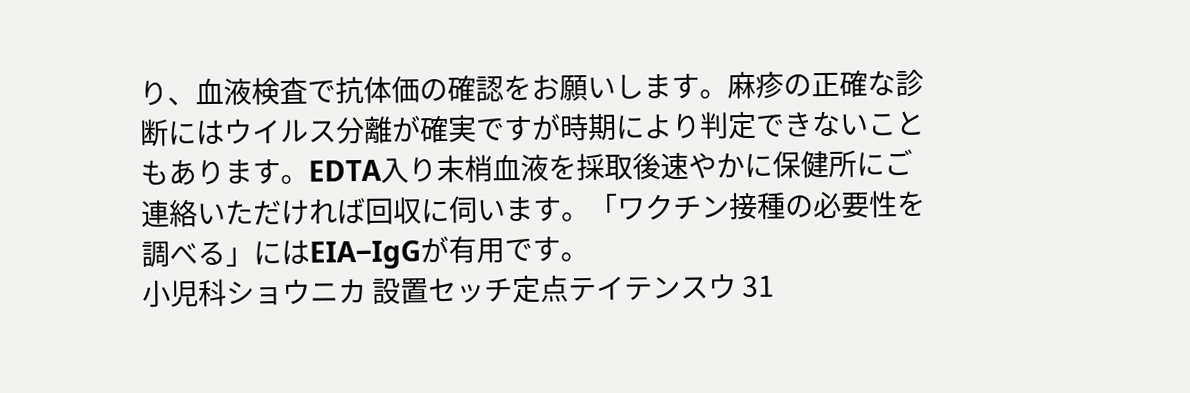り、血液検査で抗体価の確認をお願いします。麻疹の正確な診断にはウイルス分離が確実ですが時期により判定できないこともあります。EDTA入り末梢血液を採取後速やかに保健所にご連絡いただければ回収に伺います。「ワクチン接種の必要性を調べる」にはEIA−IgGが有用です。
小児科ショウニカ 設置セッチ定点テイテンスウ 31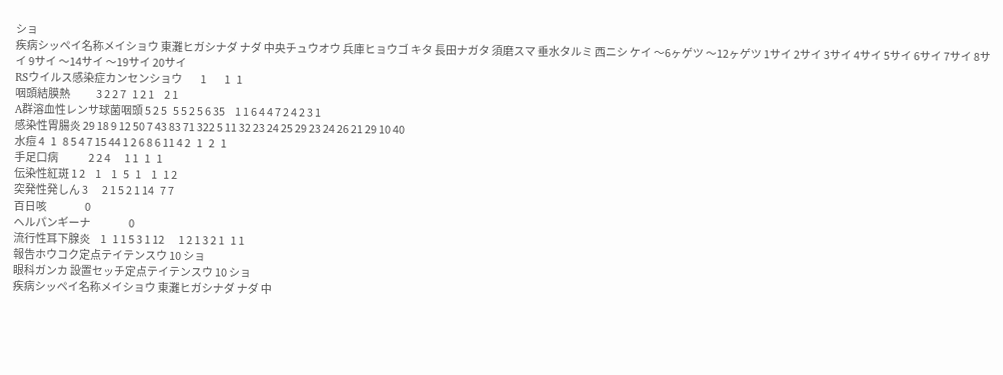ショ
疾病シッペイ名称メイショウ 東灘ヒガシナダ ナダ 中央チュウオウ 兵庫ヒョウゴ キタ 長田ナガタ 須磨スマ 垂水タルミ 西ニシ ケイ 〜6ヶゲツ 〜12ヶゲツ 1サイ 2サイ 3サイ 4サイ 5サイ 6サイ 7サイ 8サイ 9サイ 〜14サイ 〜19サイ 20サイ
RSウイルス感染症カンセンショウ         1         1   1
咽頭結膜熱             3 2 2 7   1 2 1     2 1
A群溶血性レンサ球菌咽頭 5 2 5   5 5 2 5 6 35     1 1 6 4 4 7 2 4 2 3 1
感染性胃腸炎 29 18 9 12 50 7 43 83 71 322 5 11 32 23 24 25 29 23 24 26 21 29 10 40
水痘 4   1   8 5 4 7 15 44 1 2 6 8 6 11 4 2   1   2   1
手足口病               2 2 4       1 1   1   1
伝染性紅斑 1 2     1     1   5   1     1   1 2
突発性発しん 3       2 1 5 2 1 14   7 7
百日咳                   0
ヘルパンギーナ                   0
流行性耳下腺炎     1   1 1 5 3 1 12       1 2 1 3 2 1   1 1
報告ホウコク定点テイテンスウ 10 ショ
眼科ガンカ 設置セッチ定点テイテンスウ 10 ショ
疾病シッペイ名称メイショウ 東灘ヒガシナダ ナダ 中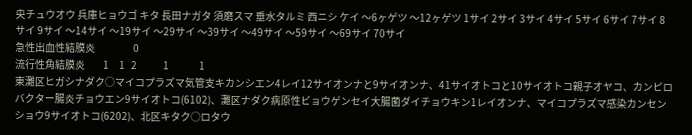央チュウオウ 兵庫ヒョウゴ キタ 長田ナガタ 須磨スマ 垂水タルミ 西ニシ ケイ 〜6ヶゲツ 〜12ヶゲツ 1サイ 2サイ 3サイ 4サイ 5サイ 6サイ 7サイ 8サイ 9サイ 〜14サイ 〜19サイ 〜29サイ 〜39サイ 〜49サイ 〜59サイ 〜69サイ 70サイ
急性出血性結膜炎                   0
流行性角結膜炎         1     1   2             1               1
東灘区ヒガシナダク○マイコプラズマ気管支キカンシエン4レイ12サイオンナと9サイオンナ、41サイオトコと10サイオトコ親子オヤコ、カンピロバクター腸炎チョウエン9サイオトコ(6102)、灘区ナダク病原性ビョウゲンセイ大腸菌ダイチョウキン1レイオンナ、マイコプラズマ感染カンセンショウ9サイオトコ(6202)、北区キタク○ロタウ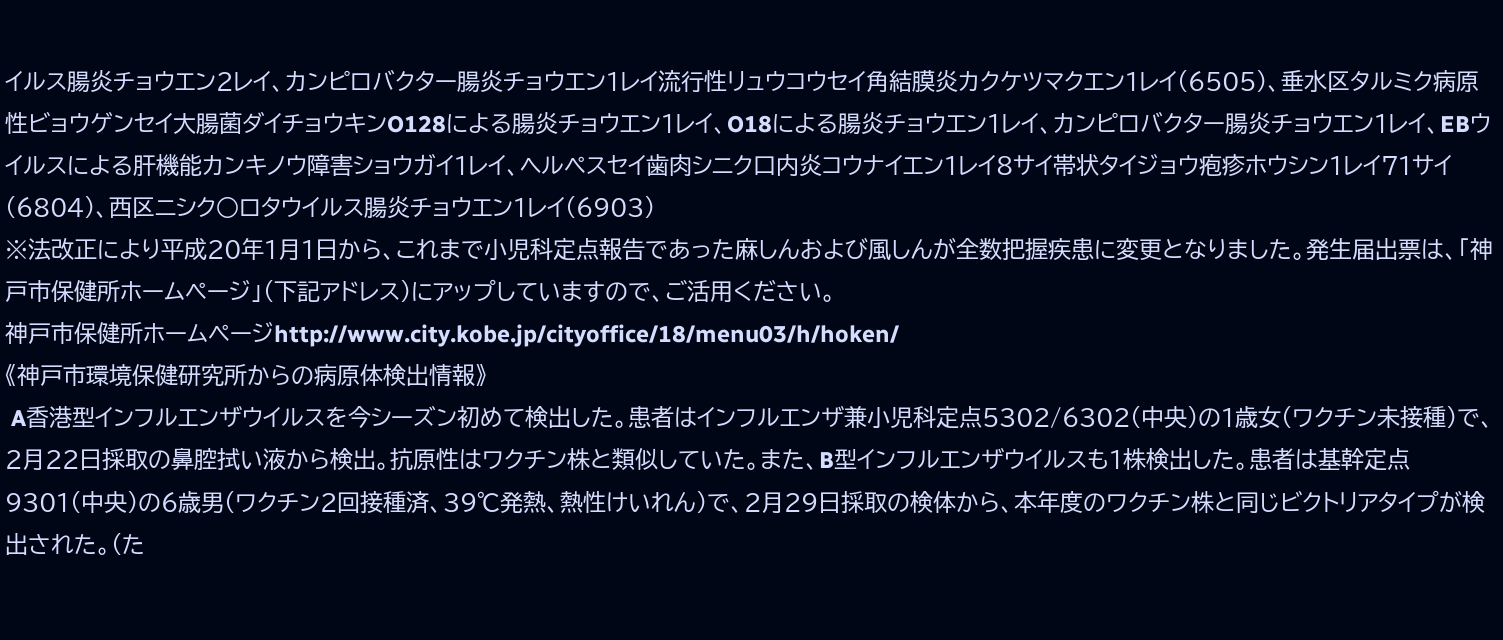イルス腸炎チョウエン2レイ、カンピロバクター腸炎チョウエン1レイ流行性リュウコウセイ角結膜炎カクケツマクエン1レイ(6505)、垂水区タルミク病原性ビョウゲンセイ大腸菌ダイチョウキンO128による腸炎チョウエン1レイ、O18による腸炎チョウエン1レイ、カンピロバクター腸炎チョウエン1レイ、EBウイルスによる肝機能カンキノウ障害ショウガイ1レイ、ヘルペスセイ歯肉シニク口内炎コウナイエン1レイ8サイ帯状タイジョウ疱疹ホウシン1レイ71サイ(6804)、西区ニシク○ロタウイルス腸炎チョウエン1レイ(6903)
※法改正により平成20年1月1日から、これまで小児科定点報告であった麻しんおよび風しんが全数把握疾患に変更となりました。発生届出票は、「神戸市保健所ホームページ」(下記アドレス)にアップしていますので、ご活用ください。
神戸市保健所ホームページhttp://www.city.kobe.jp/cityoffice/18/menu03/h/hoken/
《神戸市環境保健研究所からの病原体検出情報》
 A香港型インフルエンザウイルスを今シーズン初めて検出した。患者はインフルエンザ兼小児科定点5302/6302(中央)の1歳女(ワクチン未接種)で、2月22日採取の鼻腔拭い液から検出。抗原性はワクチン株と類似していた。また、B型インフルエンザウイルスも1株検出した。患者は基幹定点9301(中央)の6歳男(ワクチン2回接種済、39℃発熱、熱性けいれん)で、2月29日採取の検体から、本年度のワクチン株と同じビクトリアタイプが検出された。(た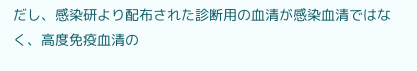だし、感染研より配布された診断用の血清が感染血清ではなく、高度免疫血清の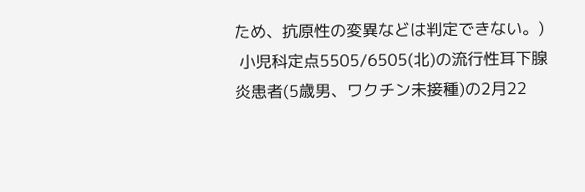ため、抗原性の変異などは判定できない。)
 小児科定点5505/6505(北)の流行性耳下腺炎患者(5歳男、ワクチン未接種)の2月22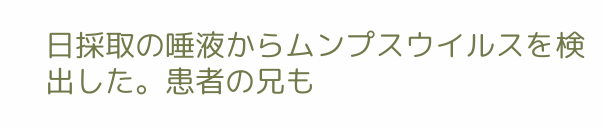日採取の唾液からムンプスウイルスを検出した。患者の兄も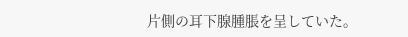片側の耳下腺腫脹を呈していた。